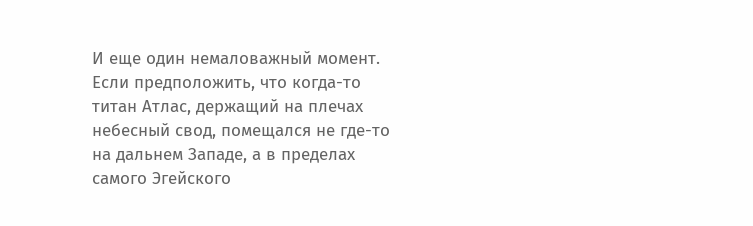И еще один немаловажный момент. Если предположить, что когда-то титан Атлас, держащий на плечах небесный свод, помещался не где-то на дальнем Западе, а в пределах самого Эгейского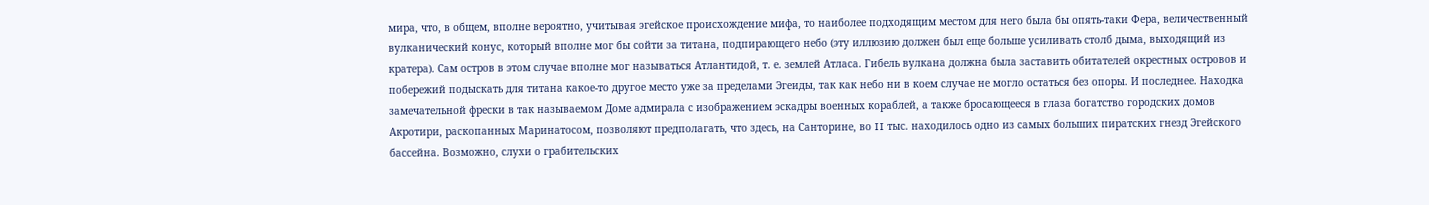мира, что, в общем, вполне вероятно, учитывая эгейское происхождение мифа, то наиболее подходящим местом для него была бы опять-таки Фера, величественный вулканический конус, который вполне мог бы сойти за титана, подпирающего небо (эту иллюзию должен был еще больше усиливать столб дыма, выходящий из кратера). Сам остров в этом случае вполне мог называться Атлантидой, т. е. землей Атласа. Гибель вулкана должна была заставить обитателей окрестных островов и побережий подыскать для титана какое-то другое место уже за пределами Эгеиды, так как небо ни в коем случае не могло остаться без опоры. И последнее. Находка замечательной фрески в так называемом Доме адмирала с изображением эскадры военных кораблей, а также бросающееся в глаза богатство городских домов Акротири, раскопанных Маринатосом, позволяют предполагать, что здесь, на Санторине, во II тыс. находилось одно из самых больших пиратских гнезд Эгейского бассейна. Возможно, слухи о грабительских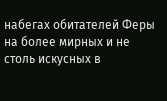набегах обитателей Феры на более мирных и не столь искусных в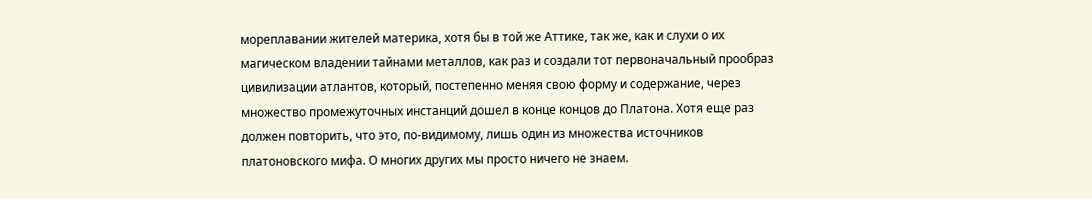мореплавании жителей материка, хотя бы в той же Аттике, так же, как и слухи о их магическом владении тайнами металлов, как раз и создали тот первоначальный прообраз цивилизации атлантов, который, постепенно меняя свою форму и содержание, через множество промежуточных инстанций дошел в конце концов до Платона. Хотя еще раз должен повторить, что это, по-видимому, лишь один из множества источников платоновского мифа. О многих других мы просто ничего не знаем.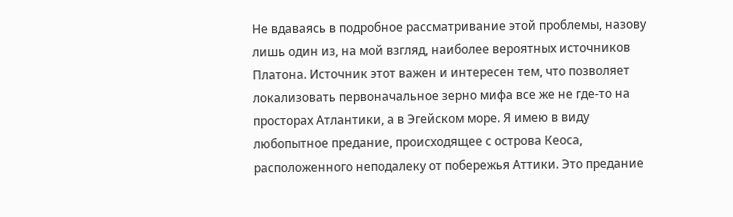Не вдаваясь в подробное рассматривание этой проблемы, назову лишь один из, на мой взгляд, наиболее вероятных источников Платона. Источник этот важен и интересен тем, что позволяет локализовать первоначальное зерно мифа все же не где-то на просторах Атлантики, а в Эгейском море. Я имею в виду любопытное предание, происходящее с острова Кеоса, расположенного неподалеку от побережья Аттики. Это предание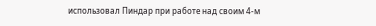использовал Пиндар при работе над своим 4-м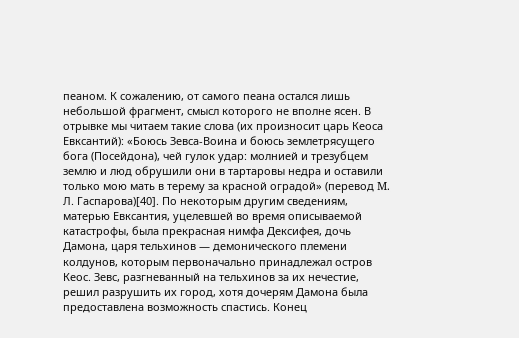пеаном. К сожалению, от самого пеана остался лишь небольшой фрагмент, смысл которого не вполне ясен. В отрывке мы читаем такие слова (их произносит царь Кеоса Евксантий): «Боюсь Зевса-Воина и боюсь землетрясущего бога (Посейдона), чей гулок удар: молнией и трезубцем землю и люд обрушили они в тартаровы недра и оставили только мою мать в терему за красной оградой» (перевод Μ. Л. Гаспарова)[40]. По некоторым другим сведениям, матерью Евксантия, уцелевшей во время описываемой катастрофы, была прекрасная нимфа Дексифея, дочь Дамона, царя тельхинов — демонического племени колдунов, которым первоначально принадлежал остров Кеос. Зевс, разгневанный на тельхинов за их нечестие, решил разрушить их город, хотя дочерям Дамона была предоставлена возможность спастись. Конец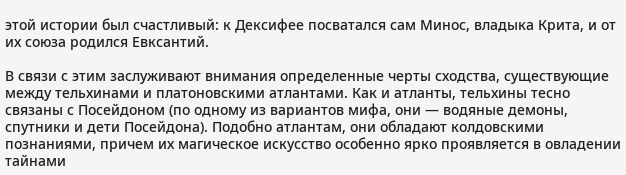этой истории был счастливый: к Дексифее посватался сам Минос, владыка Крита, и от их союза родился Евксантий.

В связи с этим заслуживают внимания определенные черты сходства, существующие между тельхинами и платоновскими атлантами. Как и атланты, тельхины тесно связаны с Посейдоном (по одному из вариантов мифа, они — водяные демоны, спутники и дети Посейдона). Подобно атлантам, они обладают колдовскими познаниями, причем их магическое искусство особенно ярко проявляется в овладении тайнами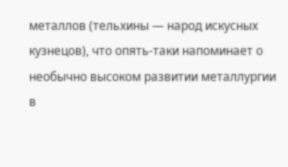металлов (тельхины — народ искусных кузнецов), что опять-таки напоминает о необычно высоком развитии металлургии в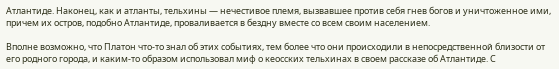Атлантиде. Наконец, как и атланты, тельхины — нечестивое племя, вызвавшее против себя гнев богов и уничтоженное ими, причем их остров, подобно Атлантиде, проваливается в бездну вместе со всем своим населением.

Вполне возможно, что Платон что-то знал об этих событиях, тем более что они происходили в непосредственной близости от его родного города, и каким-то образом использовал миф о кеосских тельхинах в своем рассказе об Атлантиде. С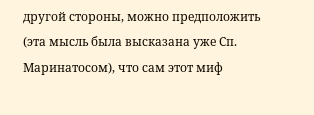другой стороны, можно предположить (эта мысль была высказана уже Сп. Маринатосом), что сам этот миф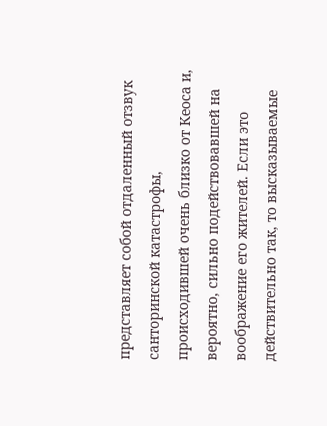представляет собой отдаленный отзвук санторинской катастрофы, происходившей очень близко от Кеоса и, вероятно, сильно подействовавшей на воображение его жителей. Если это действительно так, то высказываемые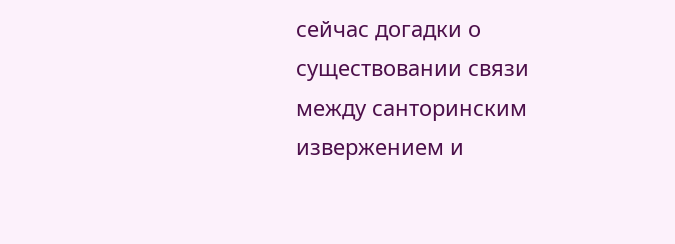сейчас догадки о существовании связи между санторинским извержением и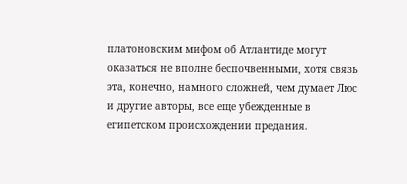платоновским мифом об Атлантиде могут оказаться не вполне беспочвенными, хотя связь эта, конечно, намного сложней, чем думает Люс и другие авторы, все еще убежденные в египетском происхождении предания.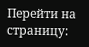Перейти на страницу: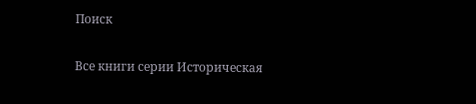Поиск

Все книги серии Историческая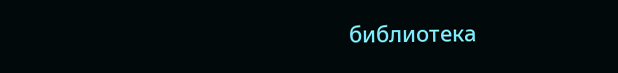библиотека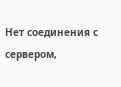Нет соединения с сервером,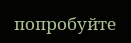попробуйте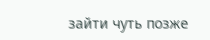зайти чуть позже